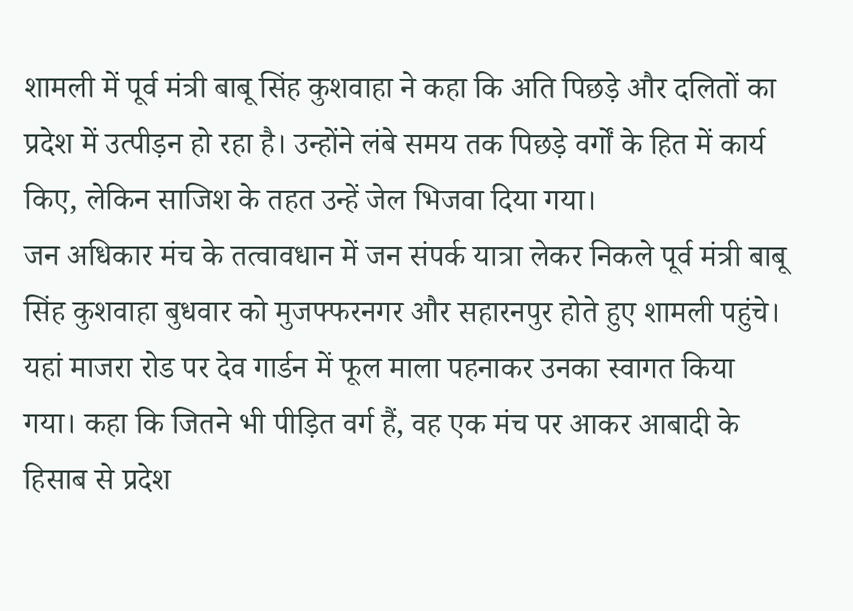शामली में पूर्व मंत्री बाबू सिंह कुशवाहा ने कहा कि अति पिछड़े और दलितों का प्रदेश में उत्पीड़न हो रहा है। उन्होंने लंबे समय तक पिछड़े वर्गों के हित में कार्य किए, लेकिन साजिश के तहत उन्हें जेल भिजवा दिया गया।
जन अधिकार मंच के तत्वावधान में जन संपर्क यात्रा लेकर निकले पूर्व मंत्री बाबू सिंह कुशवाहा बुधवार को मुजफ्फरनगर और सहारनपुर होते हुए शामली पहुंचे। यहां माजरा रोड पर देव गार्डन में फूल माला पहनाकर उनका स्वागत किया गया। कहा कि जितने भी पीड़ित वर्ग हैं, वह एक मंच पर आकर आबादी के हिसाब से प्रदेश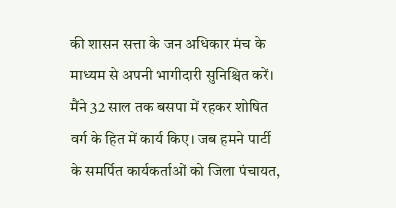की शासन सत्ता के जन अधिकार मंच के माध्यम से अपनी भागीदारी सुनिश्चित करें।
मैंने 32 साल तक बसपा में रहकर शोषित वर्ग के हित में कार्य किए। जब हमने पार्टी के समर्पित कार्यकर्ताओं को जिला पंचायत,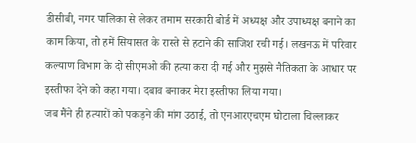डीसीबी, नगर पालिका से लेकर तमाम सरकारी बोर्ड में अध्यक्ष और उपाध्यक्ष बनाने का काम किया, तो हमें सियासत के रास्ते से हटाने की साजिश रची गई। लखनऊ में परिवार कल्याण विभाग के दो सीएमओ की हत्या करा दी गई और मुझसे नैतिकता के आधार पर इस्तीफा देने को कहा गया। दबाव बनाकर मेरा इस्तीफा लिया गया।
जब मैंने ही हत्यारों को पकड़ने की मांग उठाई, तो एनआरएचएम घोटाला चिल्लाकर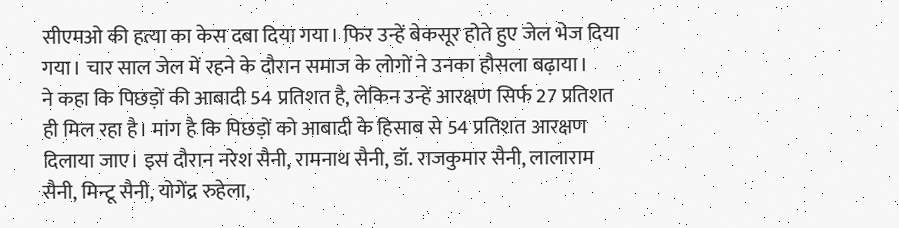सीएमओ की हत्या का केस दबा दिया गया। फिर उन्हें बेकसूर होते हुए जेल भेज दिया गया। चार साल जेल में रहने के दौरान समाज के लोगों ने उनका हौसला बढ़ाया।
ने कहा कि पिछड़ों की आबादी 54 प्रतिशत है, लेकिन उन्हें आरक्षण सिर्फ 27 प्रतिशत ही मिल रहा है। मांग है कि पिछड़ों को आबादी के हिसाब से 54 प्रतिशत आरक्षण दिलाया जाए। इस दौरान नरेश सैनी, रामनाथ सैनी, डॉ. राजकुमार सैनी, लालाराम सैनी, मिन्टू सैनी, योगेंद्र रुहेला,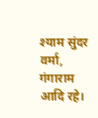श्याम सुंदर वर्मा, गंगाराम आदि रहे।